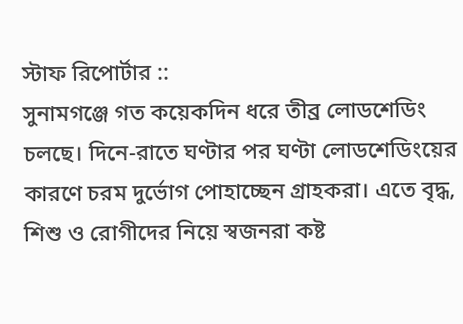স্টাফ রিপোর্টার ::
সুনামগঞ্জে গত কয়েকদিন ধরে তীব্র লোডশেডিং চলছে। দিনে-রাতে ঘণ্টার পর ঘণ্টা লোডশেডিংয়ের কারণে চরম দুর্ভোগ পোহাচ্ছেন গ্রাহকরা। এতে বৃদ্ধ, শিশু ও রোগীদের নিয়ে স্বজনরা কষ্ট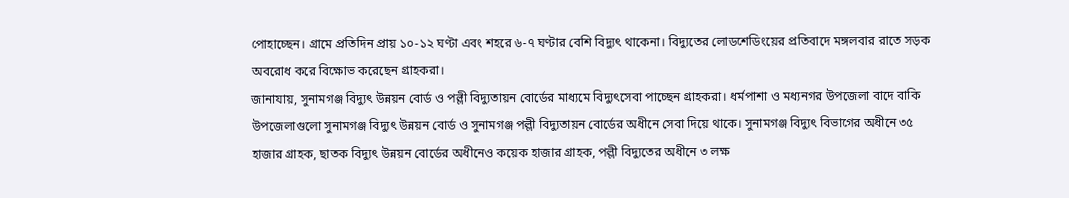পোহাচ্ছেন। গ্রামে প্রতিদিন প্রায় ১০-১২ ঘণ্টা এবং শহরে ৬-৭ ঘণ্টার বেশি বিদ্যুৎ থাকেনা। বিদ্যুতের লোডশেডিংয়ের প্রতিবাদে মঙ্গলবার রাতে সড়ক অবরোধ করে বিক্ষোভ করেছেন গ্রাহকরা।
জানাযায়, সুনামগঞ্জ বিদ্যুৎ উন্নয়ন বোর্ড ও পল্লী বিদ্যুতায়ন বোর্ডের মাধ্যমে বিদ্যুৎসেবা পাচ্ছেন গ্রাহকরা। ধর্মপাশা ও মধ্যনগর উপজেলা বাদে বাকি উপজেলাগুলো সুনামগঞ্জ বিদ্যুৎ উন্নয়ন বোর্ড ও সুনামগঞ্জ পল্লী বিদ্যুতায়ন বোর্ডের অধীনে সেবা দিয়ে থাকে। সুনামগঞ্জ বিদ্যুৎ বিভাগের অধীনে ৩৫ হাজার গ্রাহক, ছাতক বিদ্যুৎ উন্নয়ন বোর্ডের অধীনেও কয়েক হাজার গ্রাহক, পল্লী বিদ্যুতের অধীনে ৩ লক্ষ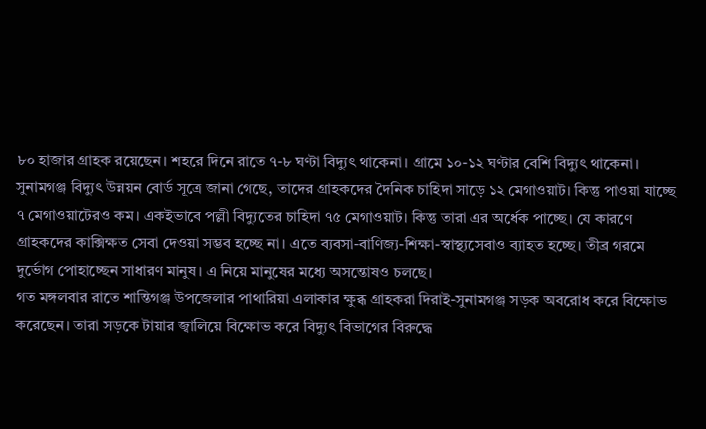৮০ হাজার গ্রাহক রয়েছেন। শহরে দিনে রাতে ৭-৮ ঘণ্টা বিদ্যুৎ থাকেনা। গ্রামে ১০-১২ ঘণ্টার বেশি বিদ্যুৎ থাকেনা।
সুনামগঞ্জ বিদ্যুৎ উন্নয়ন বোর্ড সূত্রে জানা গেছে, তাদের গ্রাহকদের দৈনিক চাহিদা সাড়ে ১২ মেগাওয়াট। কিন্তু পাওয়া যাচ্ছে ৭ মেগাওয়াটেরও কম। একইভাবে পল্লী বিদ্যুতের চাহিদা ৭৫ মেগাওয়াট। কিন্তু তারা এর অর্ধেক পাচ্ছে। যে কারণে গ্রাহকদের কাক্সিক্ষত সেবা দেওয়া সম্ভব হচ্ছে না। এতে ব্যবসা-বাণিজ্য-শিক্ষা-স্বাস্থ্যসেবাও ব্যাহত হচ্ছে। তীব্র গরমে দুর্ভোগ পোহাচ্ছেন সাধারণ মানুষ। এ নিয়ে মানুষের মধ্যে অসন্তোষও চলছে।
গত মঙ্গলবার রাতে শান্তিগঞ্জ উপজেলার পাথারিয়া এলাকার ক্ষুব্ধ গ্রাহকরা দিরাই-সুনামগঞ্জ সড়ক অবরোধ করে বিক্ষোভ করেছেন। তারা সড়কে টায়ার জ্বালিয়ে বিক্ষোভ করে বিদ্যুৎ বিভাগের বিরুদ্ধে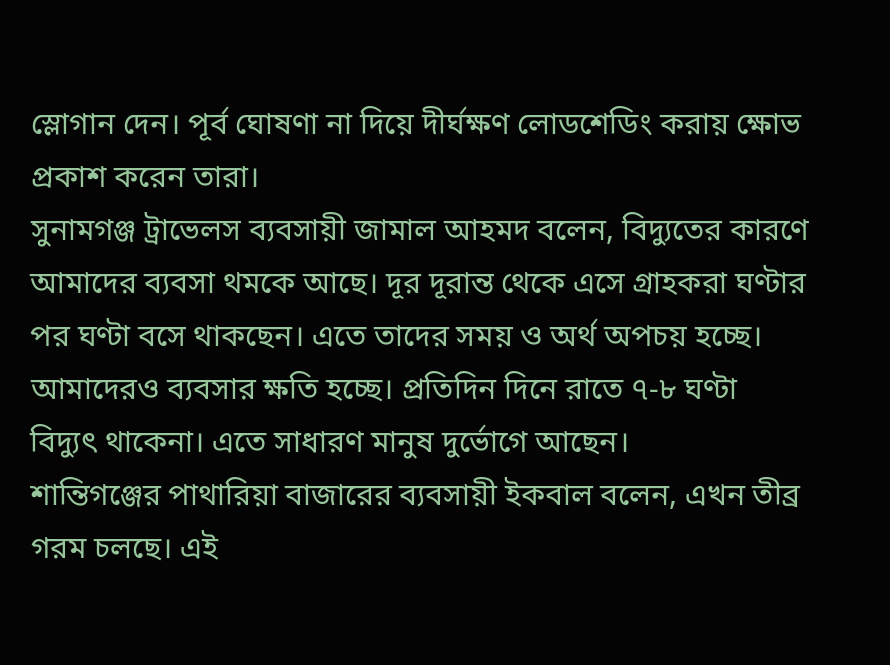স্লোগান দেন। পূর্ব ঘোষণা না দিয়ে দীর্ঘক্ষণ লোডশেডিং করায় ক্ষোভ প্রকাশ করেন তারা।
সুনামগঞ্জ ট্রাভেলস ব্যবসায়ী জামাল আহমদ বলেন, বিদ্যুতের কারণে আমাদের ব্যবসা থমকে আছে। দূর দূরান্ত থেকে এসে গ্রাহকরা ঘণ্টার পর ঘণ্টা বসে থাকছেন। এতে তাদের সময় ও অর্থ অপচয় হচ্ছে। আমাদেরও ব্যবসার ক্ষতি হচ্ছে। প্রতিদিন দিনে রাতে ৭-৮ ঘণ্টা বিদ্যুৎ থাকেনা। এতে সাধারণ মানুষ দুর্ভোগে আছেন।
শান্তিগঞ্জের পাথারিয়া বাজারের ব্যবসায়ী ইকবাল বলেন, এখন তীব্র গরম চলছে। এই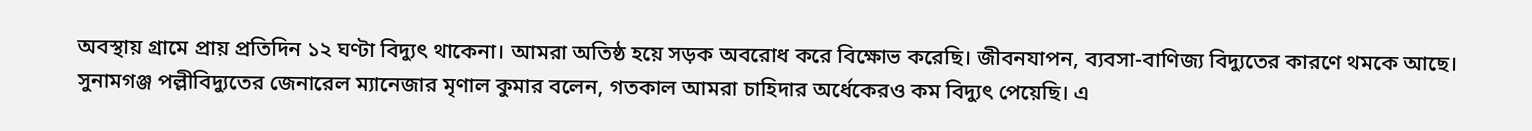অবস্থায় গ্রামে প্রায় প্রতিদিন ১২ ঘণ্টা বিদ্যুৎ থাকেনা। আমরা অতিষ্ঠ হয়ে সড়ক অবরোধ করে বিক্ষোভ করেছি। জীবনযাপন, ব্যবসা-বাণিজ্য বিদ্যুতের কারণে থমকে আছে।
সুনামগঞ্জ পল্লীবিদ্যুতের জেনারেল ম্যানেজার মৃণাল কুমার বলেন, গতকাল আমরা চাহিদার অর্ধেকেরও কম বিদ্যুৎ পেয়েছি। এ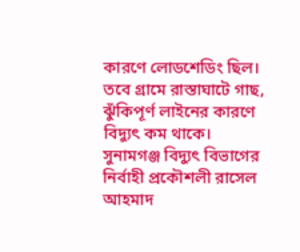কারণে লোডশেডিং ছিল। তবে গ্রামে রাস্তাঘাটে গাছ, ঝুঁকিপূর্ণ লাইনের কারণে বিদ্যুৎ কম থাকে।
সুনামগঞ্জ বিদ্যুৎ বিভাগের নির্বাহী প্রকৌশলী রাসেল আহমাদ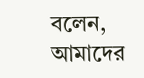বলেন, আমাদের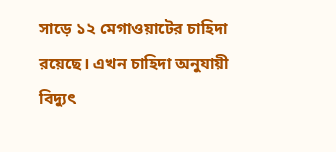সাড়ে ১২ মেগাওয়াটের চাহিদা রয়েছে। এখন চাহিদা অনুযায়ী বিদ্যুৎ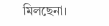মিলছেনা।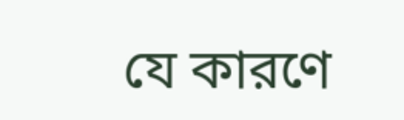যে কারণে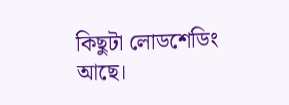কিছুটা লোডশেডিং আছে।